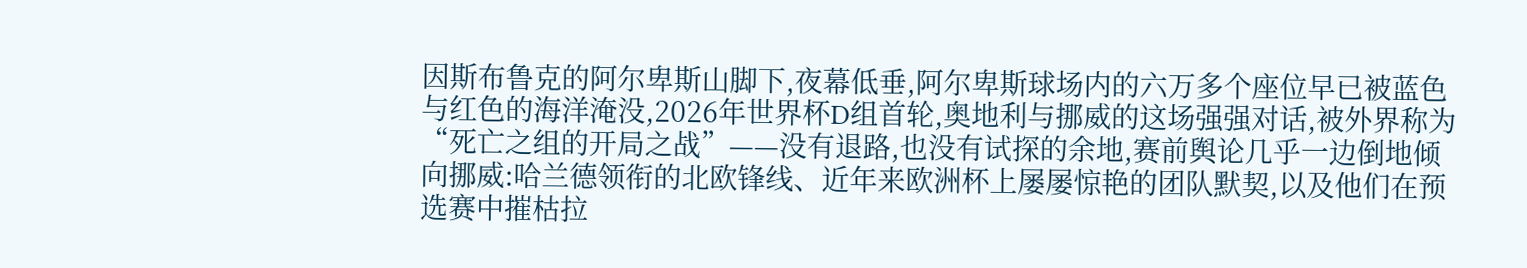因斯布鲁克的阿尔卑斯山脚下,夜幕低垂,阿尔卑斯球场内的六万多个座位早已被蓝色与红色的海洋淹没,2026年世界杯D组首轮,奥地利与挪威的这场强强对话,被外界称为“死亡之组的开局之战”——没有退路,也没有试探的余地,赛前舆论几乎一边倒地倾向挪威:哈兰德领衔的北欧锋线、近年来欧洲杯上屡屡惊艳的团队默契,以及他们在预选赛中摧枯拉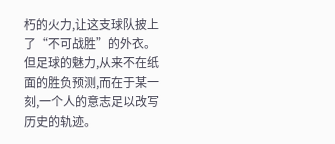朽的火力,让这支球队披上了“不可战胜”的外衣。
但足球的魅力,从来不在纸面的胜负预测,而在于某一刻,一个人的意志足以改写历史的轨迹。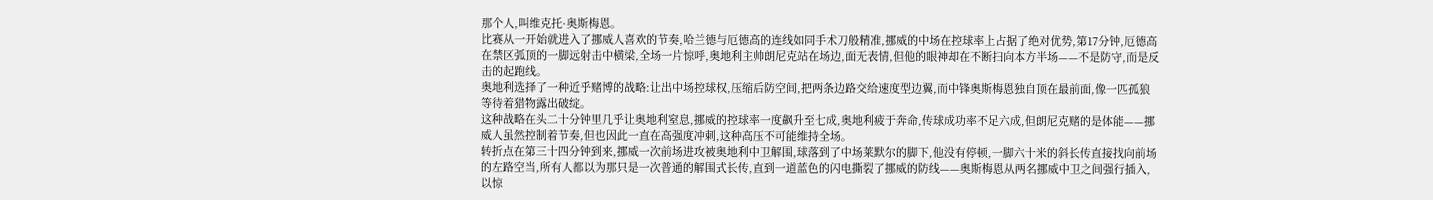那个人,叫维克托·奥斯梅恩。
比赛从一开始就进入了挪威人喜欢的节奏,哈兰德与厄德高的连线如同手术刀般精准,挪威的中场在控球率上占据了绝对优势,第17分钟,厄德高在禁区弧顶的一脚远射击中横梁,全场一片惊呼,奥地利主帅朗尼克站在场边,面无表情,但他的眼神却在不断扫向本方半场——不是防守,而是反击的起跑线。
奥地利选择了一种近乎赌博的战略:让出中场控球权,压缩后防空间,把两条边路交给速度型边翼,而中锋奥斯梅恩独自顶在最前面,像一匹孤狼等待着猎物露出破绽。
这种战略在头二十分钟里几乎让奥地利窒息,挪威的控球率一度飙升至七成,奥地利疲于奔命,传球成功率不足六成,但朗尼克赌的是体能——挪威人虽然控制着节奏,但也因此一直在高强度冲刺,这种高压不可能维持全场。
转折点在第三十四分钟到来,挪威一次前场进攻被奥地利中卫解围,球落到了中场莱默尔的脚下,他没有停顿,一脚六十米的斜长传直接找向前场的左路空当,所有人都以为那只是一次普通的解围式长传,直到一道蓝色的闪电撕裂了挪威的防线——奥斯梅恩从两名挪威中卫之间强行插入,以惊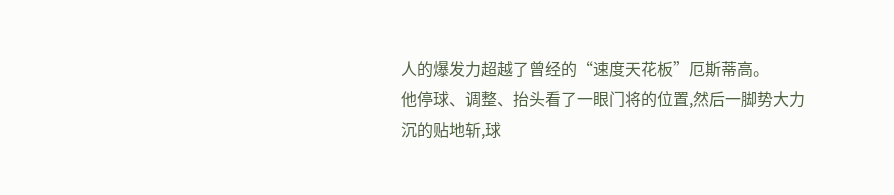人的爆发力超越了曾经的“速度天花板”厄斯蒂高。
他停球、调整、抬头看了一眼门将的位置,然后一脚势大力沉的贴地斩,球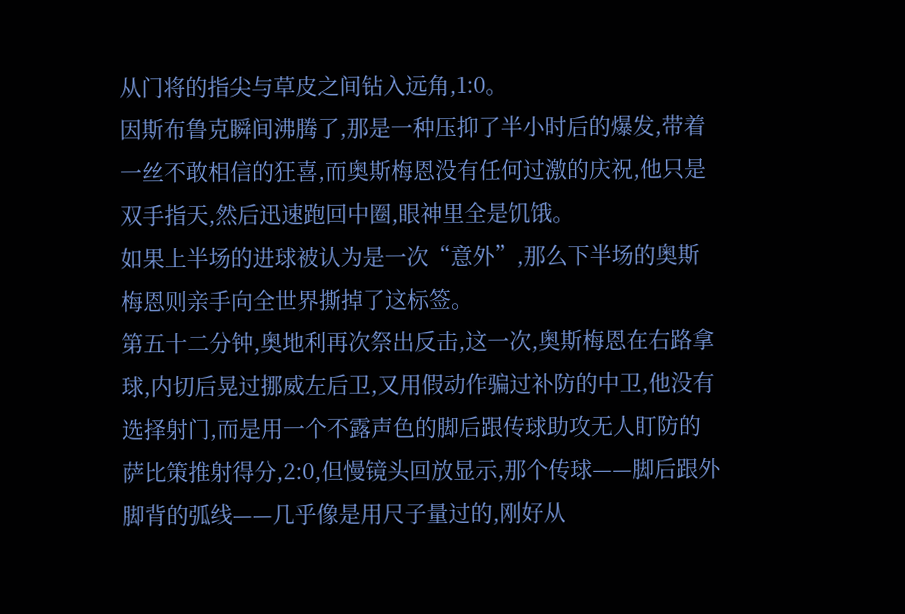从门将的指尖与草皮之间钻入远角,1:0。
因斯布鲁克瞬间沸腾了,那是一种压抑了半小时后的爆发,带着一丝不敢相信的狂喜,而奥斯梅恩没有任何过激的庆祝,他只是双手指天,然后迅速跑回中圈,眼神里全是饥饿。
如果上半场的进球被认为是一次“意外”,那么下半场的奥斯梅恩则亲手向全世界撕掉了这标签。
第五十二分钟,奥地利再次祭出反击,这一次,奥斯梅恩在右路拿球,内切后晃过挪威左后卫,又用假动作骗过补防的中卫,他没有选择射门,而是用一个不露声色的脚后跟传球助攻无人盯防的萨比策推射得分,2:0,但慢镜头回放显示,那个传球——脚后跟外脚背的弧线——几乎像是用尺子量过的,刚好从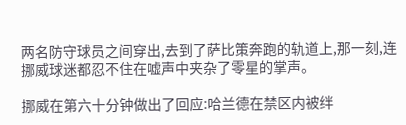两名防守球员之间穿出,去到了萨比策奔跑的轨道上,那一刻,连挪威球迷都忍不住在嘘声中夹杂了零星的掌声。

挪威在第六十分钟做出了回应:哈兰德在禁区内被绊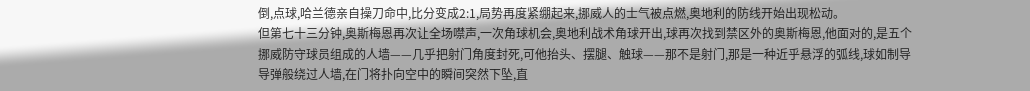倒,点球,哈兰德亲自操刀命中,比分变成2:1,局势再度紧绷起来,挪威人的士气被点燃,奥地利的防线开始出现松动。
但第七十三分钟,奥斯梅恩再次让全场噤声,一次角球机会,奥地利战术角球开出,球再次找到禁区外的奥斯梅恩,他面对的,是五个挪威防守球员组成的人墙——几乎把射门角度封死,可他抬头、摆腿、触球——那不是射门,那是一种近乎悬浮的弧线,球如制导导弹般绕过人墙,在门将扑向空中的瞬间突然下坠,直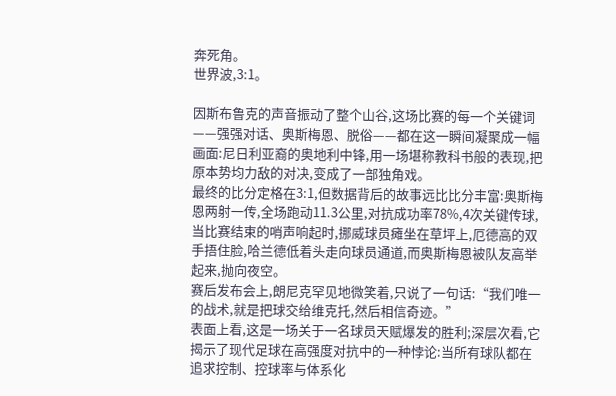奔死角。
世界波,3:1。

因斯布鲁克的声音振动了整个山谷,这场比赛的每一个关键词——强强对话、奥斯梅恩、脱俗——都在这一瞬间凝聚成一幅画面:尼日利亚裔的奥地利中锋,用一场堪称教科书般的表现,把原本势均力敌的对决,变成了一部独角戏。
最终的比分定格在3:1,但数据背后的故事远比比分丰富:奥斯梅恩两射一传,全场跑动11.3公里,对抗成功率78%,4次关键传球,当比赛结束的哨声响起时,挪威球员瘫坐在草坪上,厄德高的双手捂住脸,哈兰德低着头走向球员通道,而奥斯梅恩被队友高举起来,抛向夜空。
赛后发布会上,朗尼克罕见地微笑着,只说了一句话:“我们唯一的战术,就是把球交给维克托,然后相信奇迹。”
表面上看,这是一场关于一名球员天赋爆发的胜利;深层次看,它揭示了现代足球在高强度对抗中的一种悖论:当所有球队都在追求控制、控球率与体系化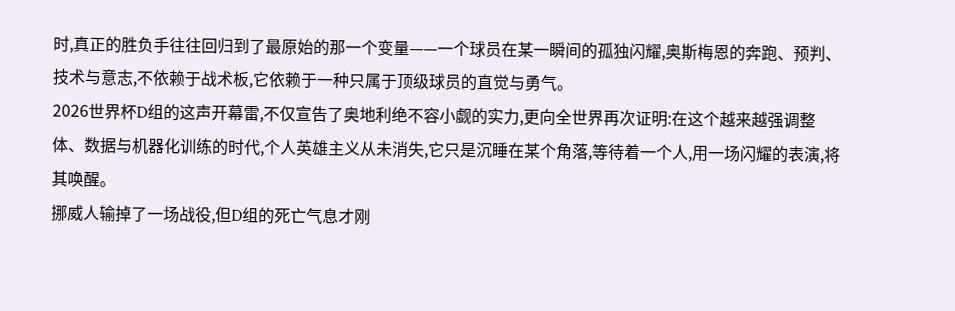时,真正的胜负手往往回归到了最原始的那一个变量——一个球员在某一瞬间的孤独闪耀,奥斯梅恩的奔跑、预判、技术与意志,不依赖于战术板,它依赖于一种只属于顶级球员的直觉与勇气。
2026世界杯D组的这声开幕雷,不仅宣告了奥地利绝不容小觑的实力,更向全世界再次证明:在这个越来越强调整体、数据与机器化训练的时代,个人英雄主义从未消失,它只是沉睡在某个角落,等待着一个人,用一场闪耀的表演,将其唤醒。
挪威人输掉了一场战役,但D组的死亡气息才刚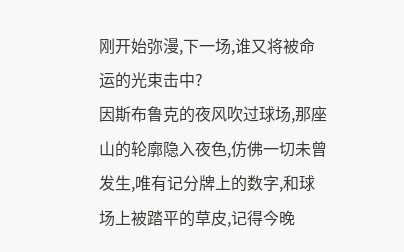刚开始弥漫,下一场,谁又将被命运的光束击中?
因斯布鲁克的夜风吹过球场,那座山的轮廓隐入夜色,仿佛一切未曾发生,唯有记分牌上的数字,和球场上被踏平的草皮,记得今晚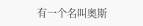有一个名叫奥斯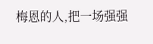梅恩的人,把一场强强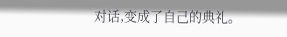对话,变成了自己的典礼。